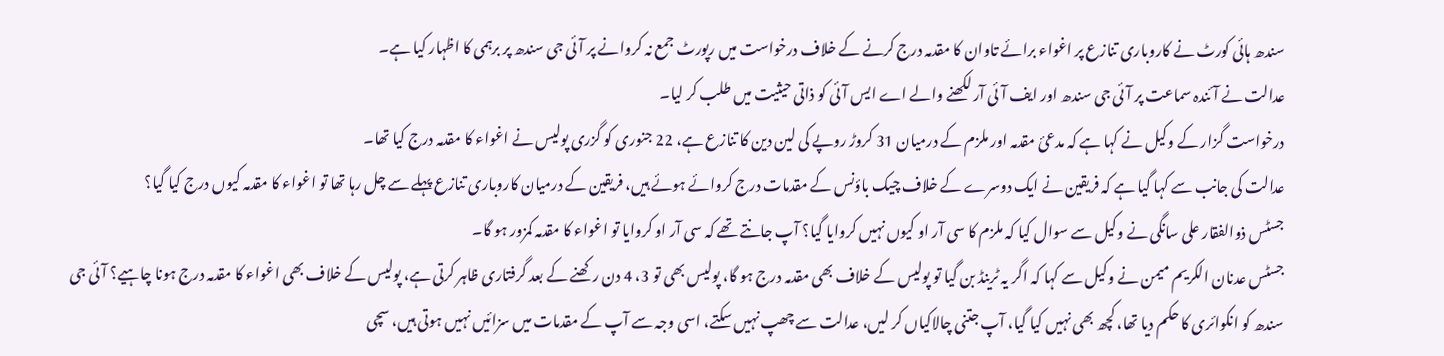سندھ ہائی کورٹ نے کاروباری تنازع پر اغواء برائے تاوان کا مقدمہ درج کرنے کے خلاف درخواست میں رپورٹ جمع نہ کروانے پر آئی جی سندھ پر برہمی کا اظہار کیا ہے۔
عدالت نے آئندہ سماعت پر آئی جی سندھ اور ایف آئی آر لکھنے والے اے ایس آئی کو ذاتی حیثیت میں طلب کر لیا۔
درخواست گزار کے وکیل نے کہا ہے کہ مدعیٔ مقدمہ اور ملزم کے درمیان 31 کروڑ روپے کی لین دین کا تنازع ہے، 22 جنوری کو گزری پولیس نے اغواء کا مقدمہ درج کیا تھا۔
عدالت کی جانب سے کہا گیا ہے کہ فریقین نے ایک دوسرے کے خلاف چیک باؤنس کے مقدمات درج کروائے ہوئے ہیں، فریقین کے درمیان کاروباری تنازع پہلے سے چل رہا تھا تو اغواء کا مقدمہ کیوں درج کیا گیا؟
جسٹس ذوالفقار علی سانگی نے وکیل سے سوال کیا کہ ملزم کا سی آر او کیوں نہیں کروایا گیا؟ آپ جانتے تھے کہ سی آر او کروایا تو اغواء کا مقدمہ کمزور ہو گا۔
جسٹس عدنان الکریم میمن نے وکیل سے کہا کہ اگر یہ ٹرینڈ بن گیا تو پولیس کے خلاف بھی مقدمہ درج ہو گا، پولیس بھی تو 3، 4 دن رکھنے کے بعد گرفتاری ظاہر کرتی ہے، پولیس کے خلاف بھی اغواء کا مقدمہ درج ہونا چاہیے؟ آئی جی سندھ کو انکوائری کا حکم دیا تھا، کچھ بھی نہیں کیا گیا، آپ جتنی چالاکیاں کر لیں، عدالت سے چھپ نہیں سکتے، اسی وجہ سے آپ کے مقدمات میں سزائیں نہیں ہوتی ہیں، سچی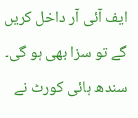ایف آئی آر داخل کریں گے تو سزا بھی ہو گی۔
سندھ ہائی کورٹ نے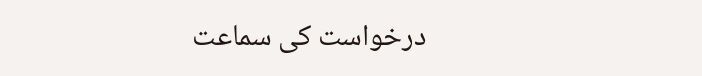درخواست کی سماعت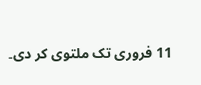11 فروری تک ملتوی کر دی۔